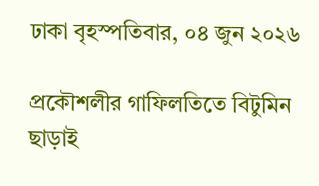ঢাকা বৃহস্পতিবার, ০৪ জুন ২০২৬

প্রকৌশলীর গাফিলতিতে বিটুমিন ছাড়াই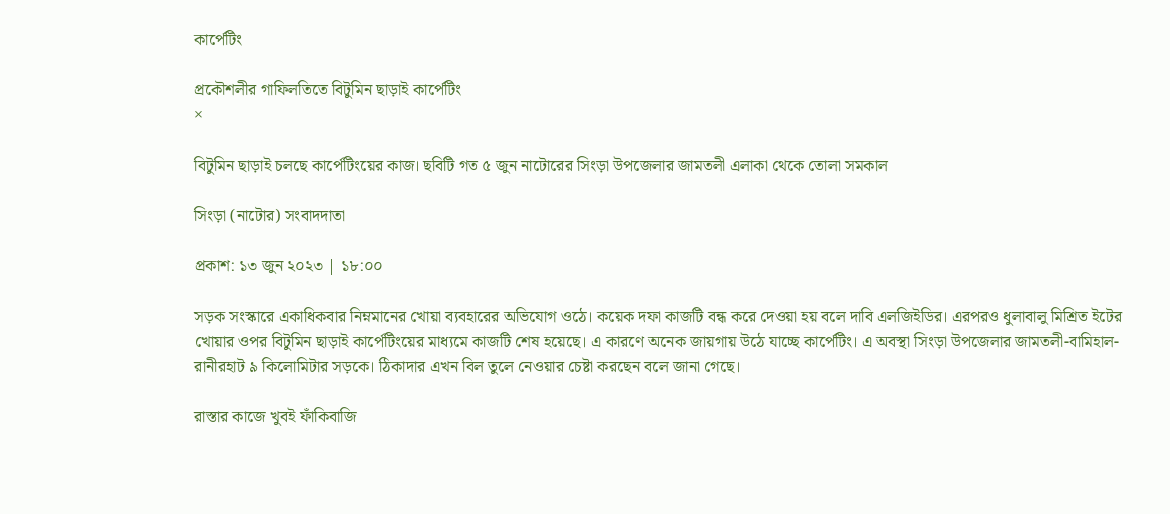কার্পেটিং

প্রকৌশলীর গাফিলতিতে বিটুমিন ছাড়াই কার্পেটিং
×

বিটুমিন ছাড়াই চলছে কার্পেটিংয়ের কাজ। ছবিটি গত ৫ জুন নাটোরের সিংড়া উপজেলার জামতলী এলাকা থেকে তোলা সমকাল

সিংড়া (নাটোর) সংবাদদাতা

প্রকাশ: ১৩ জুন ২০২৩ | ১৮:০০

সড়ক সংস্কারে একাধিকবার নিম্নমানের খোয়া ব্যবহারের অভিযোগ ওঠে। কয়েক দফা কাজটি বন্ধ করে দেওয়া হয় বলে দাবি এলজিইডির। এরপরও ধুলাবালু মিশ্রিত ইটের খোয়ার ওপর বিটুমিন ছাড়াই কার্পেটিংয়ের মাধ্যমে কাজটি শেষ হয়েছে। এ কারণে অনেক জায়গায় উঠে যাচ্ছে কার্পেটিং। এ অবস্থা সিংড়া উপজেলার জামতলী-বামিহাল-রানীরহাট ৯ কিলোমিটার সড়কে। ঠিকাদার এখন বিল তুলে নেওয়ার চেষ্টা করছেন বলে জানা গেছে।

রাস্তার কাজে খুবই ফাঁকিবাজি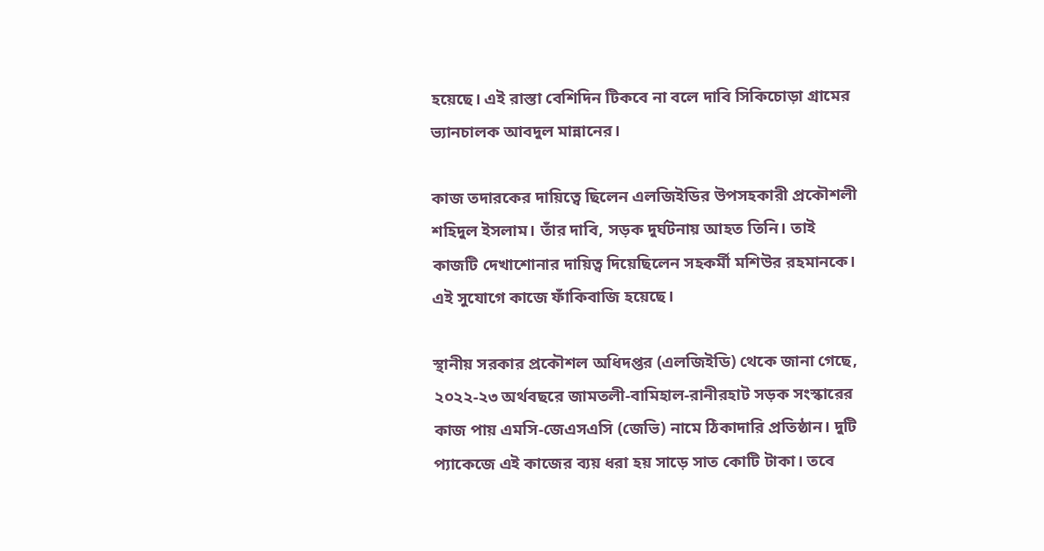হয়েছে। এই রাস্তা বেশিদিন টিকবে না বলে দাবি সিকিচোড়া গ্রামের ভ্যানচালক আবদুল মান্নানের।

কাজ তদারকের দায়িত্বে ছিলেন এলজিইডির উপসহকারী প্রকৌশলী শহিদুল ইসলাম। তাঁর দাবি, সড়ক দুর্ঘটনায় আহত তিনি। তাই কাজটি দেখাশোনার দায়িত্ব দিয়েছিলেন সহকর্মী মশিউর রহমানকে। এই সুযোগে কাজে ফাঁকিবাজি হয়েছে।

স্থানীয় সরকার প্রকৌশল অধিদপ্তর (এলজিইডি) থেকে জানা গেছে, ২০২২-২৩ অর্থবছরে জামতলী-বামিহাল-রানীরহাট সড়ক সংস্কারের কাজ পায় এমসি-জেএসএসি (জেভি) নামে ঠিকাদারি প্রতিষ্ঠান। দুটি প্যাকেজে এই কাজের ব্যয় ধরা হয় সাড়ে সাত কোটি টাকা। তবে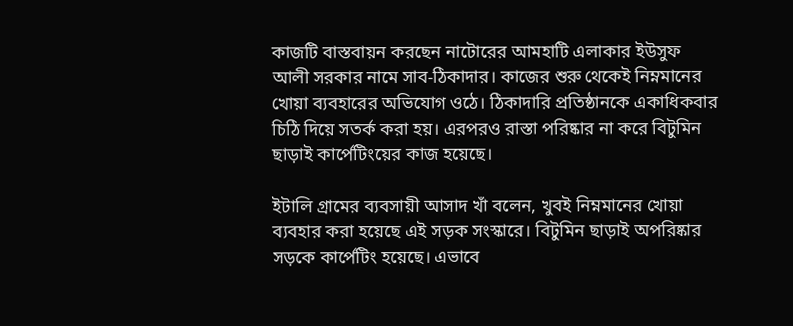কাজটি বাস্তবায়ন করছেন নাটোরের আমহাটি এলাকার ইউসুফ আলী সরকার নামে সাব-ঠিকাদার। কাজের শুরু থেকেই নিম্নমানের খোয়া ব্যবহারের অভিযোগ ওঠে। ঠিকাদারি প্রতিষ্ঠানকে একাধিকবার চিঠি দিয়ে সতর্ক করা হয়। এরপরও রাস্তা পরিষ্কার না করে বিটুমিন ছাড়াই কার্পেটিংয়ের কাজ হয়েছে।

ইটালি গ্রামের ব্যবসায়ী আসাদ খাঁ বলেন, খুবই নিম্নমানের খোয়া ব্যবহার করা হয়েছে এই সড়ক সংস্কারে। বিটুমিন ছাড়াই অপরিষ্কার সড়কে কার্পেটিং হয়েছে। এভাবে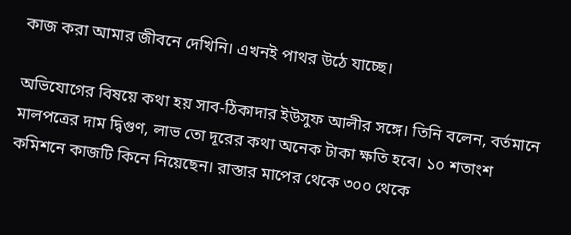কাজ করা আমার জীবনে দেখিনি। এখনই পাথর উঠে যাচ্ছে।

অভিযোগের বিষয়ে কথা হয় সাব-ঠিকাদার ইউসুফ আলীর সঙ্গে। তিনি বলেন, বর্তমানে মালপত্রের দাম দ্বিগুণ, লাভ তো দূরের কথা অনেক টাকা ক্ষতি হবে। ১০ শতাংশ কমিশনে কাজটি কিনে নিয়েছেন। রাস্তার মাপের থেকে ৩০০ থেকে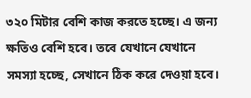৩২০ মিটার বেশি কাজ করতে হচ্ছে। এ জন্য ক্ষতিও বেশি হবে। তবে যেখানে যেখানে সমস্যা হচ্ছে, সেখানে ঠিক করে দেওয়া হবে।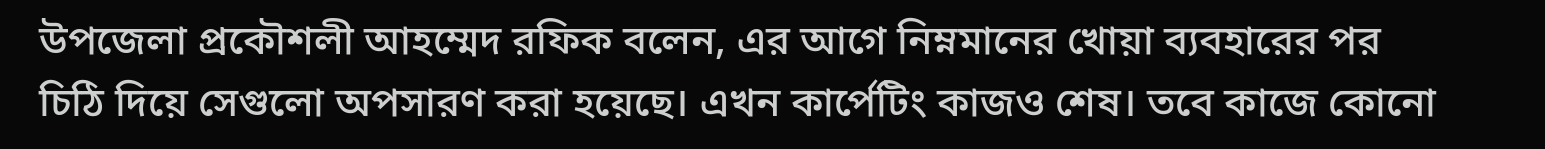উপজেলা প্রকৌশলী আহম্মেদ রফিক বলেন, এর আগে নিম্নমানের খোয়া ব্যবহারের পর চিঠি দিয়ে সেগুলো অপসারণ করা হয়েছে। এখন কার্পেটিং কাজও শেষ। তবে কাজে কোনো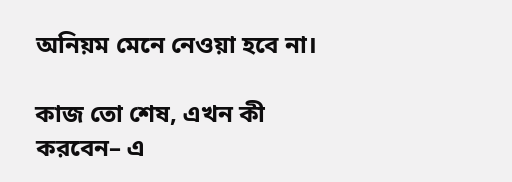অনিয়ম মেনে নেওয়া হবে না।

কাজ তো শেষ, এখন কী করবেন– এ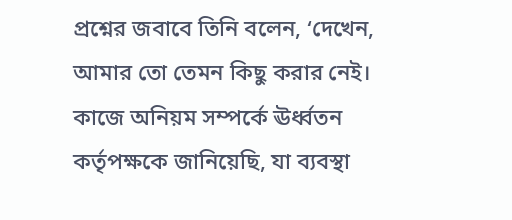প্রশ্নের জবাবে তিনি বলেন, ‘দেখেন, আমার তো তেমন কিছু করার নেই। কাজে অনিয়ম সম্পর্কে ঊর্ধ্বতন কর্তৃপক্ষকে জানিয়েছি, যা ব্যবস্থা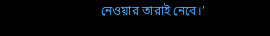নেওয়ার তারাই নেবে।’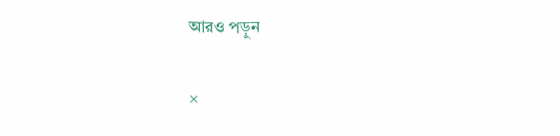আরও পড়ুন

×